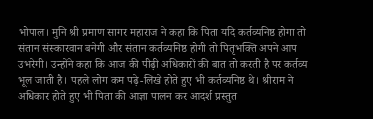भोपाल। मुनि श्री प्रमाण सागर महाराज ने कहा कि पिता यदि कर्तव्यनिष्ठ होगा तो संतान संस्कारवान बनेगी और संतान कर्तव्यनिष्ठ होगी तो पितृभक्ति अपने आप उभरेगी। उन्होंने कहा कि आज की पीढ़ी अधिकारों की बात तो करती है पर कर्तव्य भूल जाती है। पहले लोग कम पढ़े-लिखे होते हुए भी कर्तव्यनिष्ठ थे। श्रीराम ने अधिकार होते हुए भी पिता की आज्ञा पालन कर आदर्श प्रस्तुत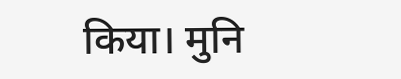किया। मुनि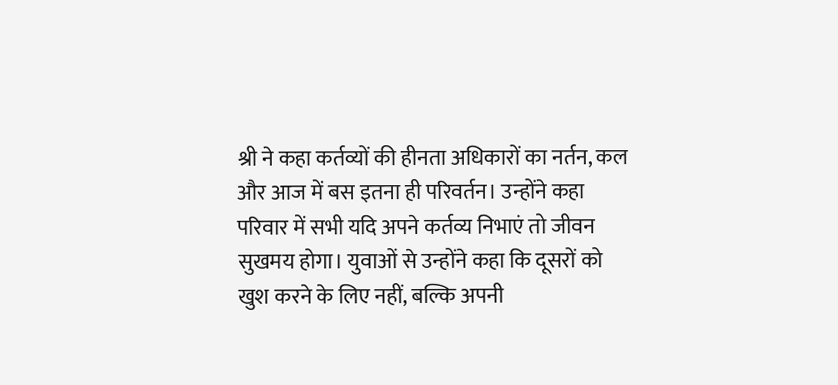श्री ने कहा कर्तव्यों की हीनता अधिकारों का नर्तन, कल और आज में बस इतना ही परिवर्तन। उन्होंने कहा परिवार में सभी यदि अपने कर्तव्य निभाएं तो जीवन सुखमय होगा। युवाओं से उन्होंने कहा कि दूसरों को खुश करने के लिए नहीं, बल्कि अपनी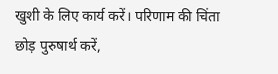खुशी के लिए कार्य करें। परिणाम की चिंता छोड़ पुरुषार्थ करें,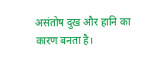असंतोष दुख और हानि का कारण बनता है।